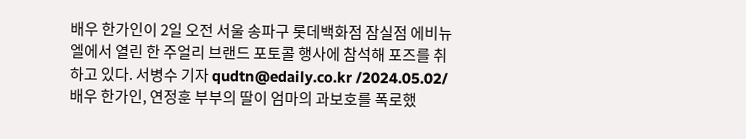배우 한가인이 2일 오전 서울 송파구 롯데백화점 잠실점 에비뉴엘에서 열린 한 주얼리 브랜드 포토콜 행사에 참석해 포즈를 취하고 있다. 서병수 기자 qudtn@edaily.co.kr /2024.05.02/
배우 한가인, 연정훈 부부의 딸이 엄마의 과보호를 폭로했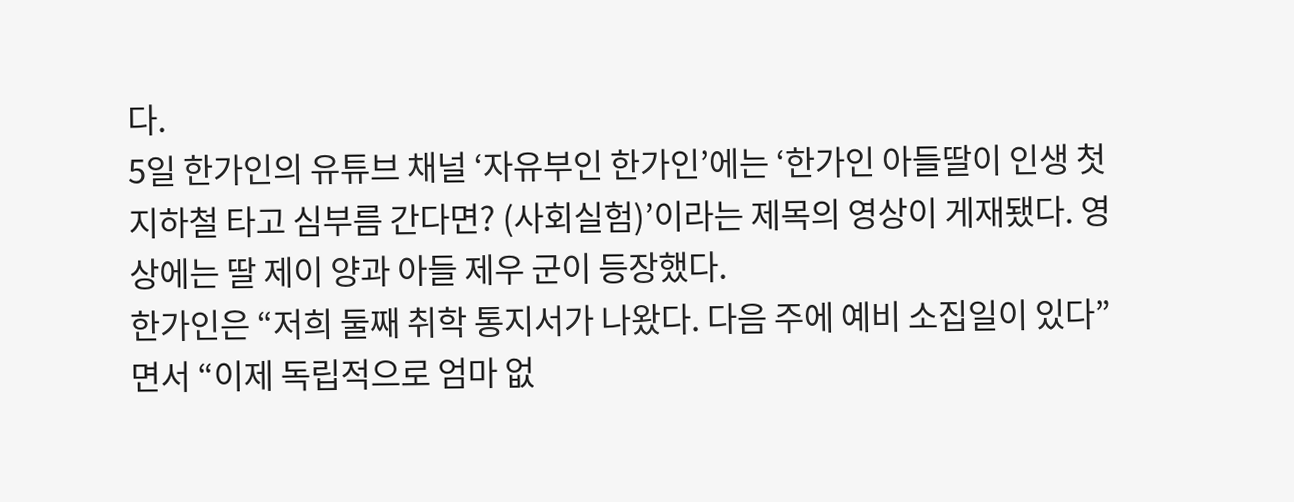다.
5일 한가인의 유튜브 채널 ‘자유부인 한가인’에는 ‘한가인 아들딸이 인생 첫 지하철 타고 심부름 간다면? (사회실험)’이라는 제목의 영상이 게재됐다. 영상에는 딸 제이 양과 아들 제우 군이 등장했다.
한가인은 “저희 둘째 취학 통지서가 나왔다. 다음 주에 예비 소집일이 있다”면서 “이제 독립적으로 엄마 없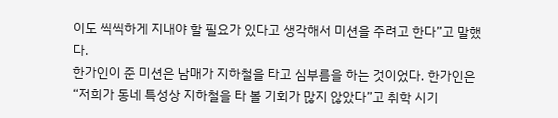이도 씩씩하게 지내야 할 필요가 있다고 생각해서 미션을 주려고 한다”고 말했다.
한가인이 준 미션은 남매가 지하철을 타고 심부름을 하는 것이었다. 한가인은 “저희가 동네 특성상 지하철을 타 볼 기회가 많지 않았다”고 취학 시기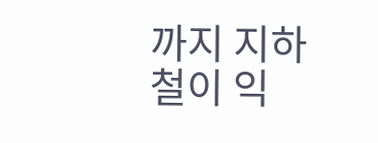까지 지하철이 익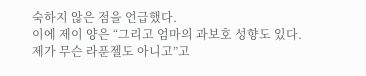숙하지 않은 점을 언급했다.
이에 제이 양은 “그리고 엄마의 과보호 성향도 있다. 제가 무슨 라푼젤도 아니고”고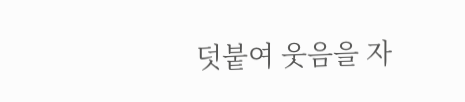덧붙여 웃음을 자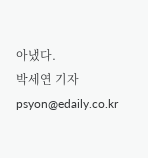아냈다.
박세연 기자 psyon@edaily.co.kr